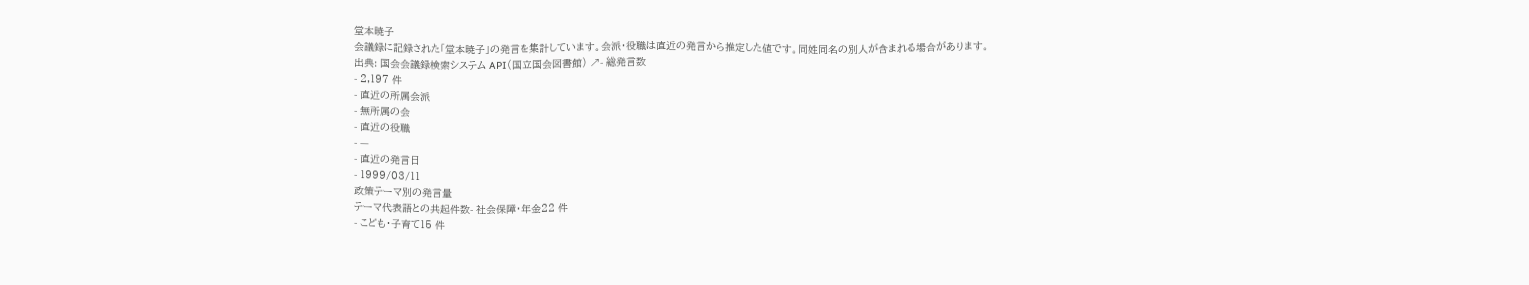堂本暁子
会議録に記録された「堂本暁子」の発言を集計しています。会派・役職は直近の発言から推定した値です。同姓同名の別人が含まれる場合があります。
出典: 国会会議録検索システム API(国立国会図書館) ↗- 総発言数
- 2,197 件
- 直近の所属会派
- 無所属の会
- 直近の役職
- —
- 直近の発言日
- 1999/03/11
政策テーマ別の発言量
テーマ代表語との共起件数- 社会保障・年金22 件
- こども・子育て15 件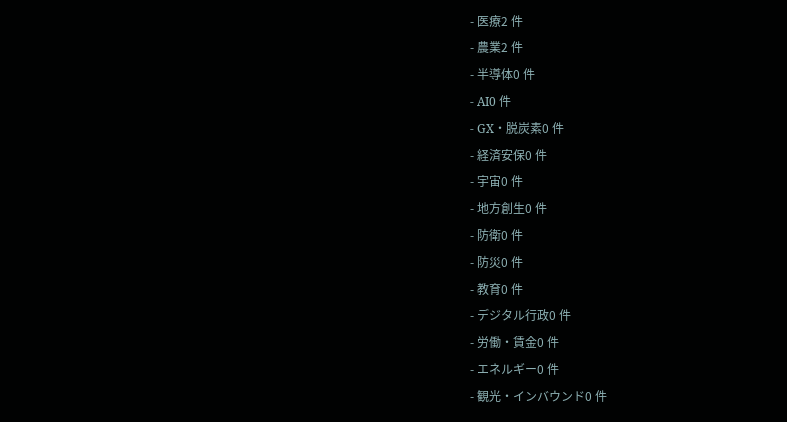- 医療2 件
- 農業2 件
- 半導体0 件
- AI0 件
- GX・脱炭素0 件
- 経済安保0 件
- 宇宙0 件
- 地方創生0 件
- 防衛0 件
- 防災0 件
- 教育0 件
- デジタル行政0 件
- 労働・賃金0 件
- エネルギー0 件
- 観光・インバウンド0 件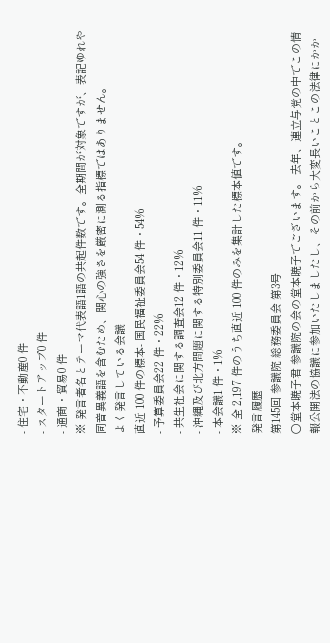- 住宅・不動産0 件
- スタートアップ0 件
- 通商・貿易0 件
※ 発言者名とテーマ代表語1語の共起件数です。全期間が対象ですが、表記ゆれや 同音異義語を含むため、関心の強さを厳密に測る指標ではありません。
よく発言している会議
直近 100 件の標本- 国民福祉委員会54 件・54%
- 予算委員会22 件・22%
- 共生社会に関する調査会12 件・12%
- 沖縄及び北方問題に関する特別委員会11 件・11%
- 本会議1 件・1%
※ 全 2,197 件のうち直近 100 件のみを集計した標本値です。
発言履歴
第145回 参議院 総務委員会 第3号
○堂本暁子君 参議院の会の堂本暁子でございます。 去年、連立与党の中でこの情報公開法の協議に参加いたしましたし、その前から大変長いことこの法律にかか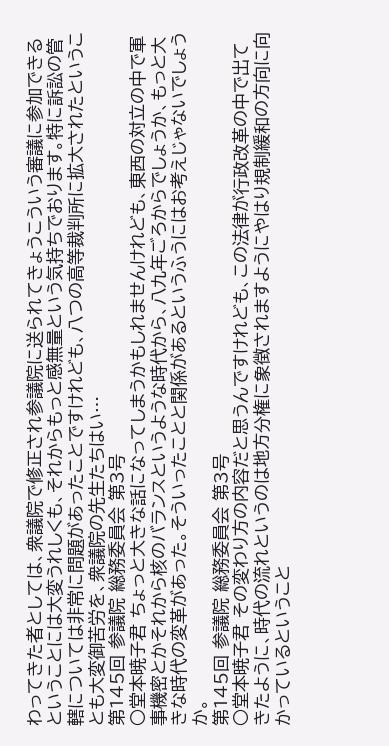わってきた者としては、衆議院で修正され参議院に送られてきょうこういう審議に参加できるということには大変うれしくも、それからもっと感無量という気持ちでおります。特に訴訟の管轄については非常に問題があったことですけれども、八つの高等裁判所に拡大されたということも大変御苦労を、衆議院の先生たちはい…
第145回 参議院 総務委員会 第3号
○堂本暁子君 ちょっと大きな話になってしまうかもしれませんけれども、東西の対立の中で軍事機密とかそれから核のバランスというような時代から、八九年ごろからでしょうか、もっと大きな時代の変革があった。そういったことと関係があるというふうにはお考えじゃないでしょうか。
第145回 参議院 総務委員会 第3号
○堂本暁子君 その変わり方の内容だと思うんですけれども、この法律が行政改革の中で出てきたように、時代の流れというのは地方分権に象徴されますようにやはり規制緩和の方向に向かっているということ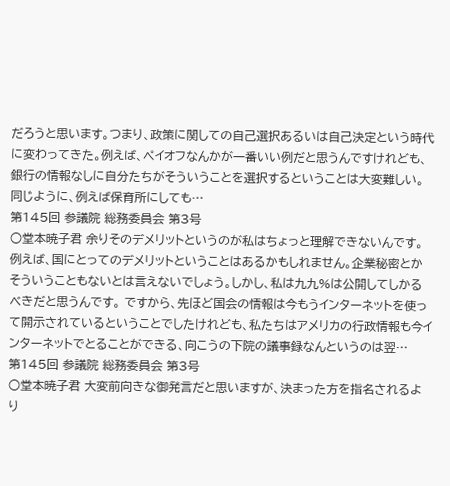だろうと思います。つまり、政策に関しての自己選択あるいは自己決定という時代に変わってきた。例えば、ペイオフなんかが一番いい例だと思うんですけれども、銀行の情報なしに自分たちがそういうことを選択するということは大変難しい。同じように、例えば保育所にしても…
第145回 参議院 総務委員会 第3号
○堂本暁子君 余りそのデメリットというのが私はちょっと理解できないんです。例えば、国にとってのデメリットということはあるかもしれません。企業秘密とかそういうこともないとは言えないでしょう。しかし、私は九九%は公開してしかるべきだと思うんです。 ですから、先ほど国会の情報は今もうインターネットを使って開示されているということでしたけれども、私たちはアメリカの行政情報も今インターネットでとることができる、向こうの下院の議事録なんというのは翌…
第145回 参議院 総務委員会 第3号
○堂本暁子君 大変前向きな御発言だと思いますが、決まった方を指名されるより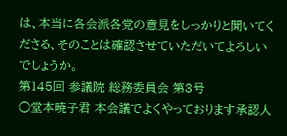は、本当に各会派各党の意見をしっかりと聞いてくださる、そのことは確認させていただいてよろしいでしょうか。
第145回 参議院 総務委員会 第3号
○堂本暁子君 本会議でよくやっております承認人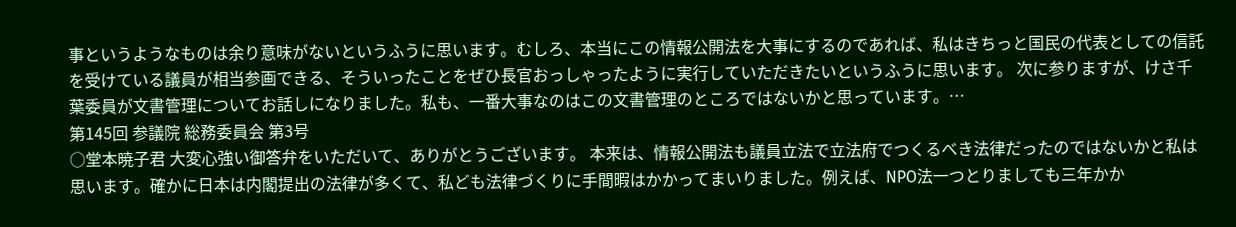事というようなものは余り意味がないというふうに思います。むしろ、本当にこの情報公開法を大事にするのであれば、私はきちっと国民の代表としての信託を受けている議員が相当参画できる、そういったことをぜひ長官おっしゃったように実行していただきたいというふうに思います。 次に参りますが、けさ千葉委員が文書管理についてお話しになりました。私も、一番大事なのはこの文書管理のところではないかと思っています。…
第145回 参議院 総務委員会 第3号
○堂本暁子君 大変心強い御答弁をいただいて、ありがとうございます。 本来は、情報公開法も議員立法で立法府でつくるべき法律だったのではないかと私は思います。確かに日本は内閣提出の法律が多くて、私ども法律づくりに手間暇はかかってまいりました。例えば、NPO法一つとりましても三年かか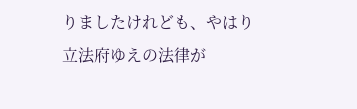りましたけれども、やはり立法府ゆえの法律が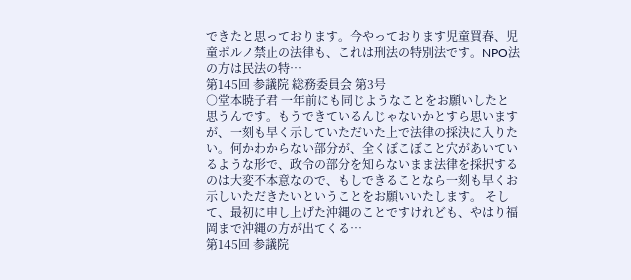できたと思っております。今やっております児童買春、児童ポルノ禁止の法律も、これは刑法の特別法です。NPO法の方は民法の特…
第145回 参議院 総務委員会 第3号
○堂本暁子君 一年前にも同じようなことをお願いしたと思うんです。もうできているんじゃないかとすら思いますが、一刻も早く示していただいた上で法律の採決に入りたい。何かわからない部分が、全くぼこぼこと穴があいているような形で、政令の部分を知らないまま法律を採択するのは大変不本意なので、もしできることなら一刻も早くお示しいただきたいということをお願いいたします。 そして、最初に申し上げた沖縄のことですけれども、やはり福岡まで沖縄の方が出てくる…
第145回 参議院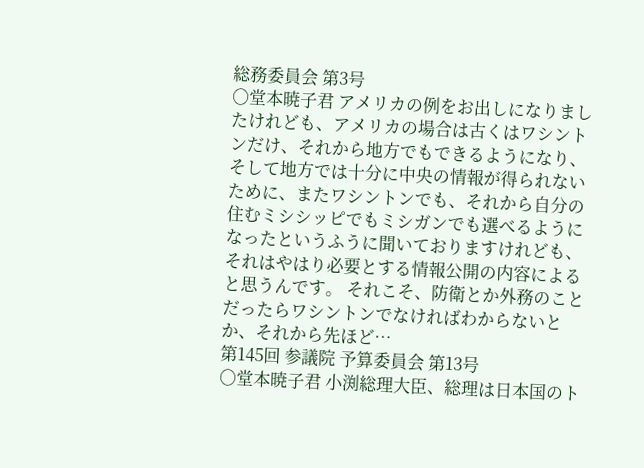総務委員会 第3号
○堂本暁子君 アメリカの例をお出しになりましたけれども、アメリカの場合は古くはワシントンだけ、それから地方でもできるようになり、そして地方では十分に中央の情報が得られないために、またワシントンでも、それから自分の住むミシシッピでもミシガンでも選べるようになったというふうに聞いておりますけれども、それはやはり必要とする情報公開の内容によると思うんです。 それこそ、防衛とか外務のことだったらワシントンでなければわからないとか、それから先ほど…
第145回 参議院 予算委員会 第13号
○堂本暁子君 小渕総理大臣、総理は日本国のト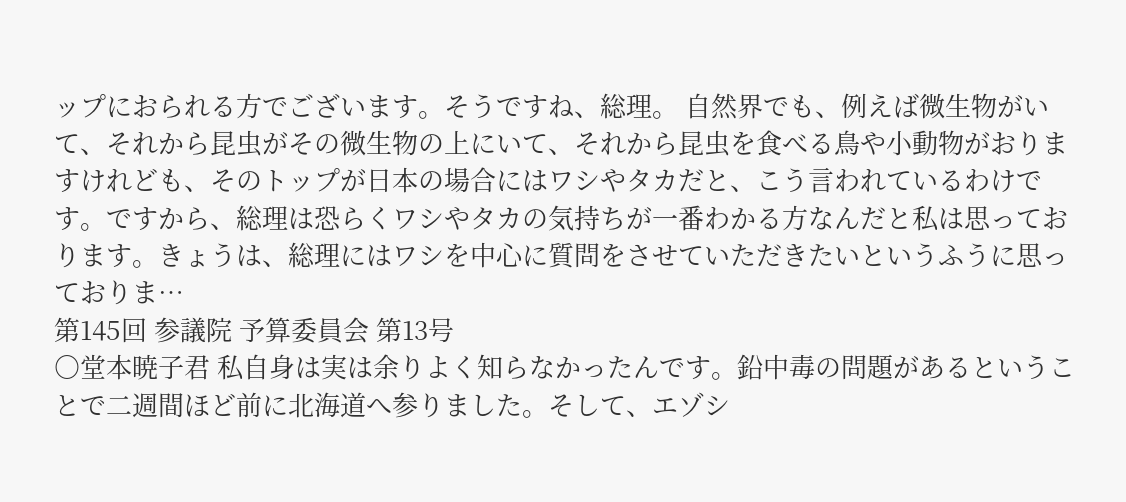ップにおられる方でございます。そうですね、総理。 自然界でも、例えば微生物がいて、それから昆虫がその微生物の上にいて、それから昆虫を食べる鳥や小動物がおりますけれども、そのトップが日本の場合にはワシやタカだと、こう言われているわけです。ですから、総理は恐らくワシやタカの気持ちが一番わかる方なんだと私は思っております。きょうは、総理にはワシを中心に質問をさせていただきたいというふうに思っておりま…
第145回 参議院 予算委員会 第13号
○堂本暁子君 私自身は実は余りよく知らなかったんです。鉛中毒の問題があるということで二週間ほど前に北海道へ参りました。そして、エゾシ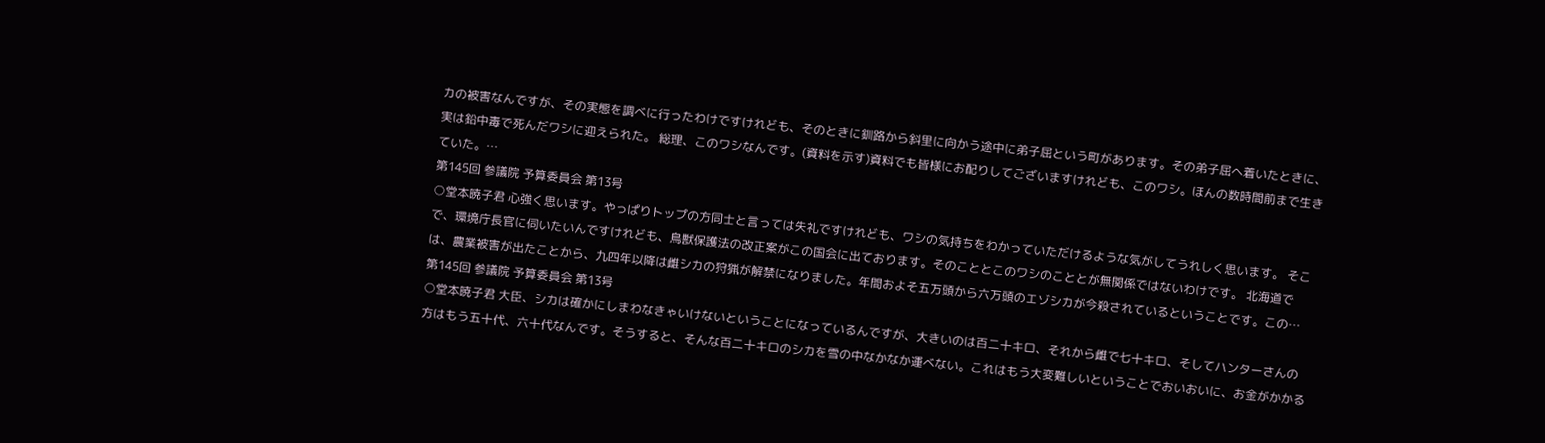カの被害なんですが、その実態を調べに行ったわけですけれども、そのときに釧路から斜里に向かう途中に弟子屈という町があります。その弟子屈へ着いたときに、実は鉛中毒で死んだワシに迎えられた。 総理、このワシなんです。(資料を示す)資料でも皆様にお配りしてございますけれども、このワシ。ほんの数時間前まで生きていた。…
第145回 参議院 予算委員会 第13号
○堂本暁子君 心強く思います。やっぱりトップの方同士と言っては失礼ですけれども、ワシの気持ちをわかっていただけるような気がしてうれしく思います。 そこで、環境庁長官に伺いたいんですけれども、鳥獣保護法の改正案がこの国会に出ております。そのこととこのワシのこととが無関係ではないわけです。 北海道では、農業被害が出たことから、九四年以降は雌シカの狩猟が解禁になりました。年間およそ五万頭から六万頭のエゾシカが今殺されているということです。この…
第145回 参議院 予算委員会 第13号
○堂本暁子君 大臣、シカは確かにしまわなきゃいけないということになっているんですが、大きいのは百二十キロ、それから雌で七十キロ、そしてハンターさんの方はもう五十代、六十代なんです。そうすると、そんな百二十キロのシカを雪の中なかなか運べない。これはもう大変難しいということでおいおいに、お金がかかる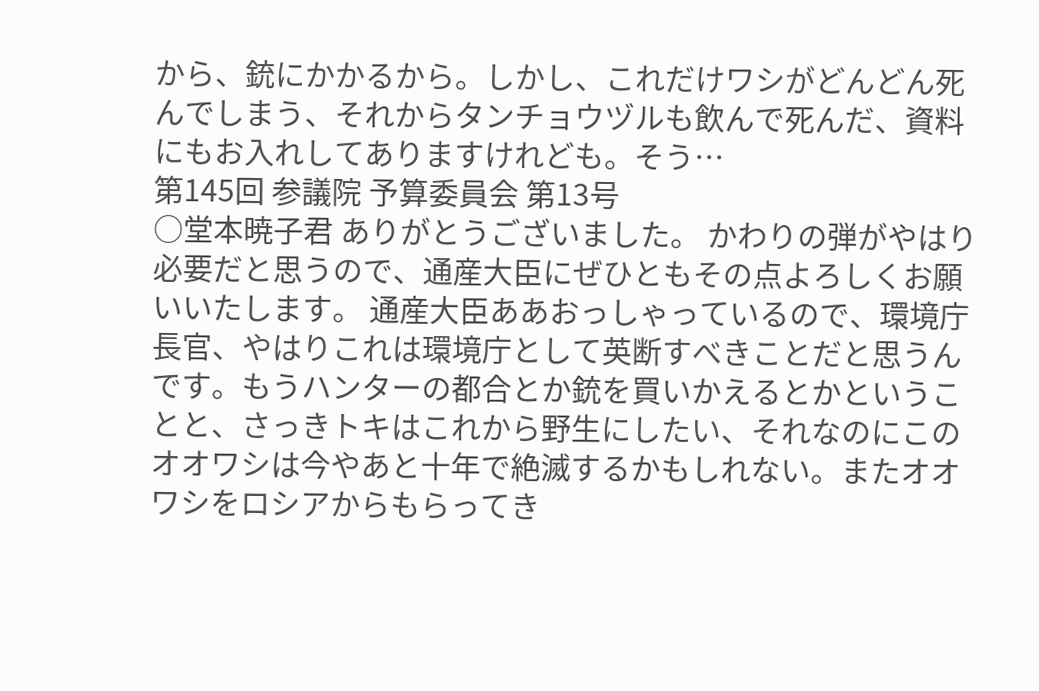から、銃にかかるから。しかし、これだけワシがどんどん死んでしまう、それからタンチョウヅルも飲んで死んだ、資料にもお入れしてありますけれども。そう…
第145回 参議院 予算委員会 第13号
○堂本暁子君 ありがとうございました。 かわりの弾がやはり必要だと思うので、通産大臣にぜひともその点よろしくお願いいたします。 通産大臣ああおっしゃっているので、環境庁長官、やはりこれは環境庁として英断すべきことだと思うんです。もうハンターの都合とか銃を買いかえるとかということと、さっきトキはこれから野生にしたい、それなのにこのオオワシは今やあと十年で絶滅するかもしれない。またオオワシをロシアからもらってき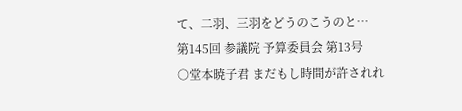て、二羽、三羽をどうのこうのと…
第145回 参議院 予算委員会 第13号
○堂本暁子君 まだもし時間が許されれ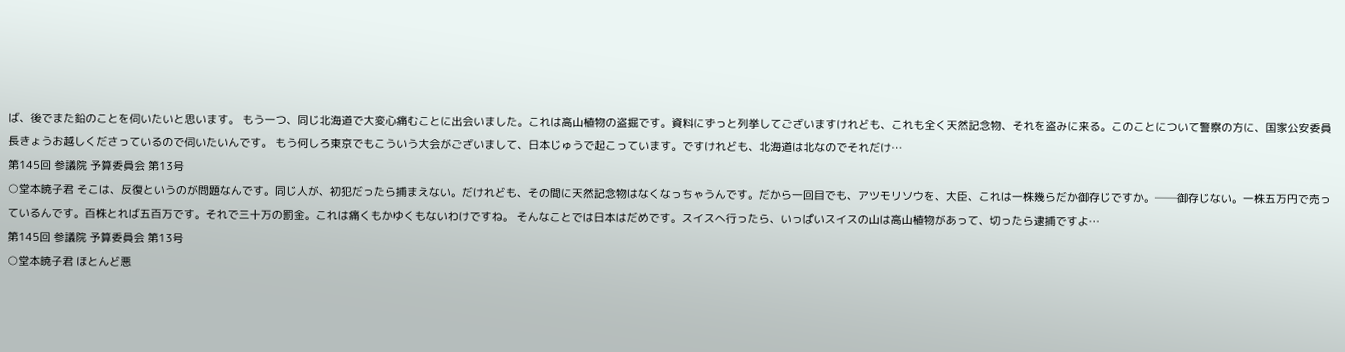ば、後でまた鉛のことを伺いたいと思います。 もう一つ、同じ北海道で大変心痛むことに出会いました。これは高山植物の盗掘です。資料にずっと列挙してございますけれども、これも全く天然記念物、それを盗みに来る。このことについて警察の方に、国家公安委員長きょうお越しくださっているので伺いたいんです。 もう何しろ東京でもこういう大会がございまして、日本じゅうで起こっています。ですけれども、北海道は北なのでそれだけ…
第145回 参議院 予算委員会 第13号
○堂本暁子君 そこは、反復というのが問題なんです。同じ人が、初犯だったら捕まえない。だけれども、その間に天然記念物はなくなっちゃうんです。だから一回目でも、アツモリソウを、大臣、これは一株幾らだか御存じですか。──御存じない。一株五万円で売っているんです。百株とれば五百万です。それで三十万の罰金。これは痛くもかゆくもないわけですね。 そんなことでは日本はだめです。スイスへ行ったら、いっぱいスイスの山は高山植物があって、切ったら逮捕ですよ…
第145回 参議院 予算委員会 第13号
○堂本暁子君 ほとんど悪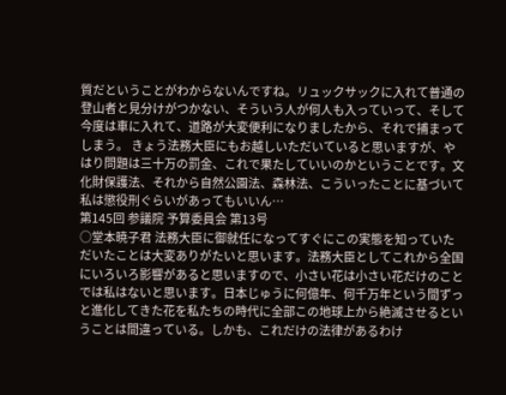質だということがわからないんですね。リュックサックに入れて普通の登山者と見分けがつかない、そういう人が何人も入っていって、そして今度は車に入れて、道路が大変便利になりましたから、それで捕まってしまう。 きょう法務大臣にもお越しいただいていると思いますが、やはり問題は三十万の罰金、これで果たしていいのかということです。文化財保護法、それから自然公園法、森林法、こういったことに基づいて私は懲役刑ぐらいがあってもいいん…
第145回 参議院 予算委員会 第13号
○堂本暁子君 法務大臣に御就任になってすぐにこの実態を知っていただいたことは大変ありがたいと思います。法務大臣としてこれから全国にいろいろ影響があると思いますので、小さい花は小さい花だけのことでは私はないと思います。日本じゅうに何億年、何千万年という間ずっと進化してきた花を私たちの時代に全部この地球上から絶滅させるということは間違っている。しかも、これだけの法律があるわけ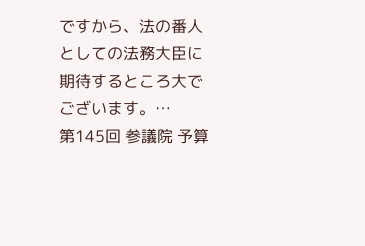ですから、法の番人としての法務大臣に期待するところ大でございます。…
第145回 参議院 予算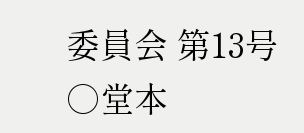委員会 第13号
○堂本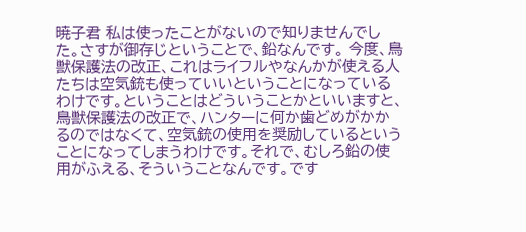暁子君 私は使ったことがないので知りませんでした。さすが御存じということで、鉛なんです。 今度、鳥獣保護法の改正、これはライフルやなんかが使える人たちは空気銃も使っていいということになっているわけです。ということはどういうことかといいますと、鳥獣保護法の改正で、ハンターに何か歯どめがかかるのではなくて、空気銃の使用を奨励しているということになってしまうわけです。それで、むしろ鉛の使用がふえる、そういうことなんです。です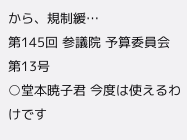から、規制緩…
第145回 参議院 予算委員会 第13号
○堂本暁子君 今度は使えるわけです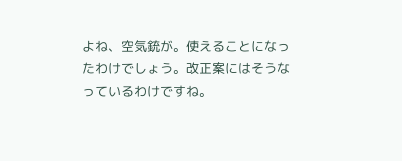よね、空気銃が。使えることになったわけでしょう。改正案にはそうなっているわけですね。